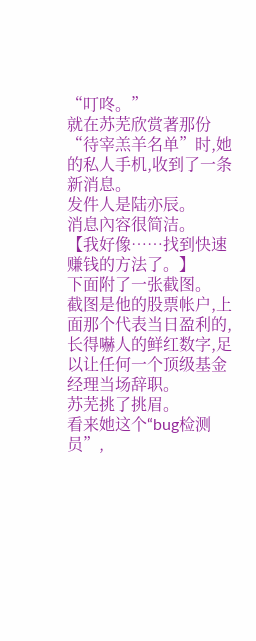“叮咚。”
就在苏芜欣赏著那份“待宰羔羊名单”时,她的私人手机,收到了一条新消息。
发件人是陆亦辰。
消息內容很简洁。
【我好像……找到快速赚钱的方法了。】
下面附了一张截图。
截图是他的股票帐户,上面那个代表当日盈利的,长得嚇人的鲜红数字,足以让任何一个顶级基金经理当场辞职。
苏芜挑了挑眉。
看来她这个“bug检测员”,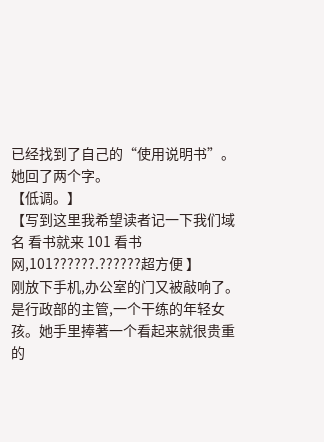已经找到了自己的“使用说明书”。
她回了两个字。
【低调。】
【写到这里我希望读者记一下我们域名 看书就来 101 看书网,101??????.??????超方便 】
刚放下手机,办公室的门又被敲响了。
是行政部的主管,一个干练的年轻女孩。她手里捧著一个看起来就很贵重的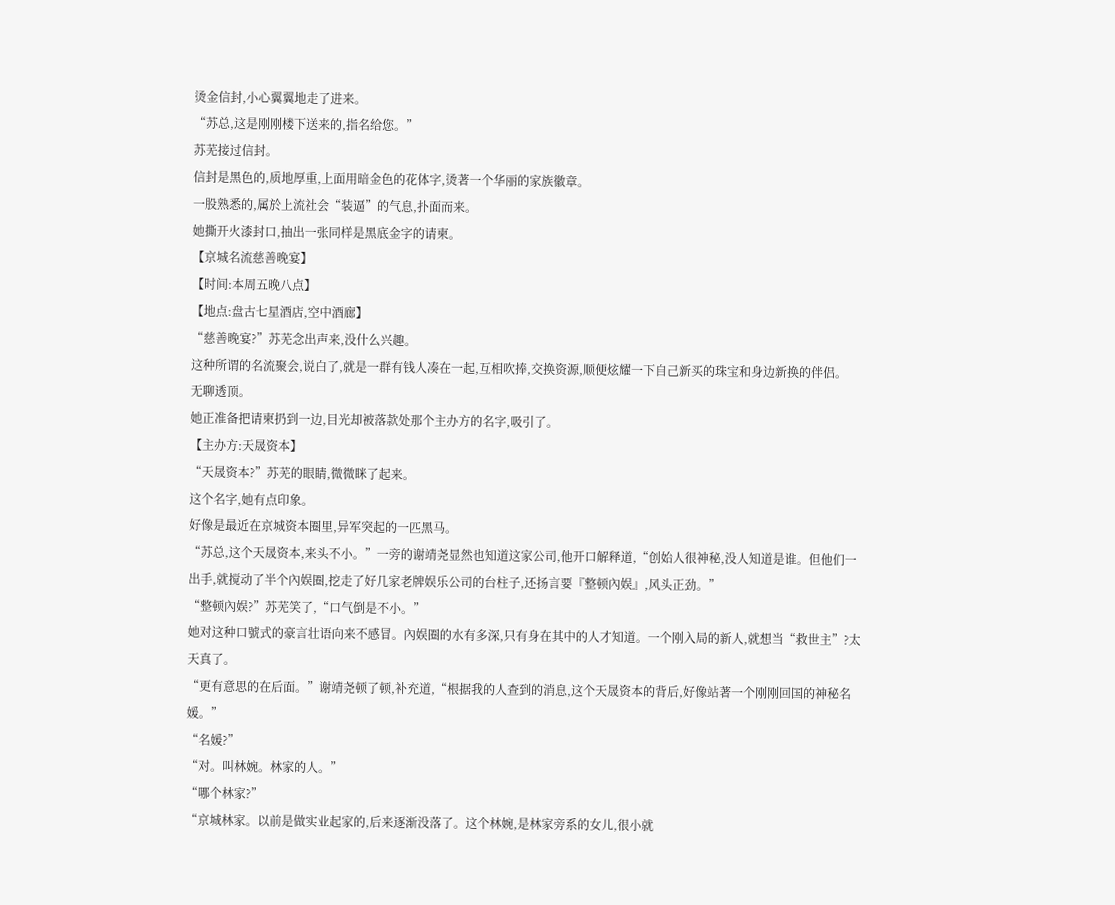烫金信封,小心翼翼地走了进来。
“苏总,这是刚刚楼下送来的,指名给您。”
苏芜接过信封。
信封是黑色的,质地厚重,上面用暗金色的花体字,烫著一个华丽的家族徽章。
一股熟悉的,属於上流社会“装逼”的气息,扑面而来。
她撕开火漆封口,抽出一张同样是黑底金字的请柬。
【京城名流慈善晚宴】
【时间:本周五晚八点】
【地点:盘古七星酒店,空中酒廊】
“慈善晚宴?”苏芜念出声来,没什么兴趣。
这种所谓的名流聚会,说白了,就是一群有钱人凑在一起,互相吹捧,交换资源,顺便炫耀一下自己新买的珠宝和身边新换的伴侣。
无聊透顶。
她正准备把请柬扔到一边,目光却被落款处那个主办方的名字,吸引了。
【主办方:天晟资本】
“天晟资本?”苏芜的眼睛,微微眯了起来。
这个名字,她有点印象。
好像是最近在京城资本圈里,异军突起的一匹黑马。
“苏总,这个天晟资本,来头不小。”一旁的谢靖尧显然也知道这家公司,他开口解释道,“创始人很神秘,没人知道是谁。但他们一出手,就搅动了半个內娱圈,挖走了好几家老牌娱乐公司的台柱子,还扬言要『整顿內娱』,风头正劲。”
“整顿內娱?”苏芜笑了,“口气倒是不小。”
她对这种口號式的豪言壮语向来不感冒。內娱圈的水有多深,只有身在其中的人才知道。一个刚入局的新人,就想当“救世主”?太天真了。
“更有意思的在后面。”谢靖尧顿了顿,补充道,“根据我的人查到的消息,这个天晟资本的背后,好像站著一个刚刚回国的神秘名媛。”
“名媛?”
“对。叫林婉。林家的人。”
“哪个林家?”
“京城林家。以前是做实业起家的,后来逐渐没落了。这个林婉,是林家旁系的女儿,很小就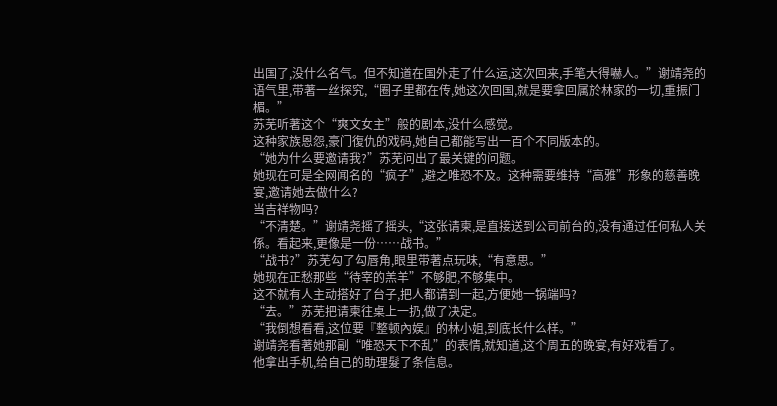出国了,没什么名气。但不知道在国外走了什么运,这次回来,手笔大得嚇人。”谢靖尧的语气里,带著一丝探究,“圈子里都在传,她这次回国,就是要拿回属於林家的一切,重振门楣。”
苏芜听著这个“爽文女主”般的剧本,没什么感觉。
这种家族恩怨,豪门復仇的戏码,她自己都能写出一百个不同版本的。
“她为什么要邀请我?”苏芜问出了最关键的问题。
她现在可是全网闻名的“疯子”,避之唯恐不及。这种需要维持“高雅”形象的慈善晚宴,邀请她去做什么?
当吉祥物吗?
“不清楚。”谢靖尧摇了摇头,“这张请柬,是直接送到公司前台的,没有通过任何私人关係。看起来,更像是一份……战书。”
“战书?”苏芜勾了勾唇角,眼里带著点玩味,“有意思。”
她现在正愁那些“待宰的羔羊”不够肥,不够集中。
这不就有人主动搭好了台子,把人都请到一起,方便她一锅端吗?
“去。”苏芜把请柬往桌上一扔,做了决定。
“我倒想看看,这位要『整顿內娱』的林小姐,到底长什么样。”
谢靖尧看著她那副“唯恐天下不乱”的表情,就知道,这个周五的晚宴,有好戏看了。
他拿出手机,给自己的助理髮了条信息。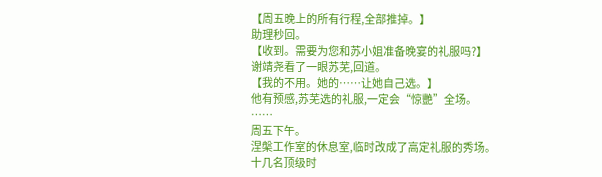【周五晚上的所有行程,全部推掉。】
助理秒回。
【收到。需要为您和苏小姐准备晚宴的礼服吗?】
谢靖尧看了一眼苏芜,回道。
【我的不用。她的……让她自己选。】
他有预感,苏芜选的礼服,一定会“惊艷”全场。
……
周五下午。
涅槃工作室的休息室,临时改成了高定礼服的秀场。
十几名顶级时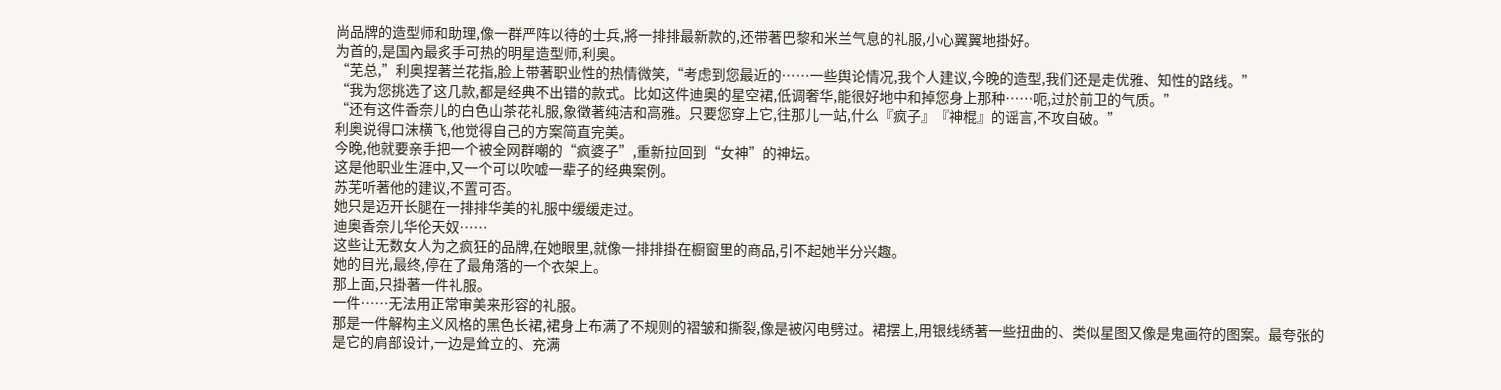尚品牌的造型师和助理,像一群严阵以待的士兵,將一排排最新款的,还带著巴黎和米兰气息的礼服,小心翼翼地掛好。
为首的,是国內最炙手可热的明星造型师,利奥。
“芜总,”利奥捏著兰花指,脸上带著职业性的热情微笑,“考虑到您最近的……一些舆论情况,我个人建议,今晚的造型,我们还是走优雅、知性的路线。”
“我为您挑选了这几款,都是经典不出错的款式。比如这件迪奥的星空裙,低调奢华,能很好地中和掉您身上那种……呃,过於前卫的气质。”
“还有这件香奈儿的白色山茶花礼服,象徵著纯洁和高雅。只要您穿上它,往那儿一站,什么『疯子』『神棍』的谣言,不攻自破。”
利奥说得口沫横飞,他觉得自己的方案简直完美。
今晚,他就要亲手把一个被全网群嘲的“疯婆子”,重新拉回到“女神”的神坛。
这是他职业生涯中,又一个可以吹嘘一辈子的经典案例。
苏芜听著他的建议,不置可否。
她只是迈开长腿在一排排华美的礼服中缓缓走过。
迪奥香奈儿华伦天奴……
这些让无数女人为之疯狂的品牌,在她眼里,就像一排排掛在橱窗里的商品,引不起她半分兴趣。
她的目光,最终,停在了最角落的一个衣架上。
那上面,只掛著一件礼服。
一件……无法用正常审美来形容的礼服。
那是一件解构主义风格的黑色长裙,裙身上布满了不规则的褶皱和撕裂,像是被闪电劈过。裙摆上,用银线绣著一些扭曲的、类似星图又像是鬼画符的图案。最夸张的是它的肩部设计,一边是耸立的、充满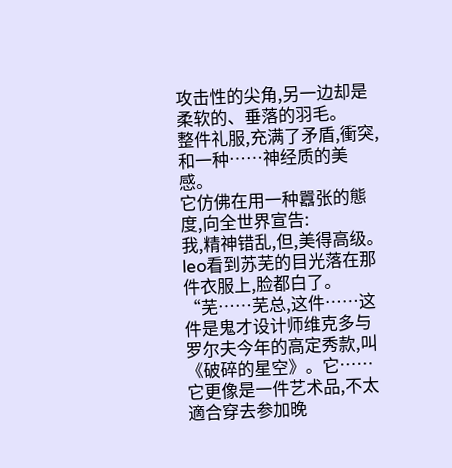攻击性的尖角,另一边却是柔软的、垂落的羽毛。
整件礼服,充满了矛盾,衝突,和一种……神经质的美感。
它仿佛在用一种囂张的態度,向全世界宣告:
我,精神错乱,但,美得高级。
leo看到苏芜的目光落在那件衣服上,脸都白了。
“芜……芜总,这件……这件是鬼才设计师维克多与罗尔夫今年的高定秀款,叫《破碎的星空》。它……它更像是一件艺术品,不太適合穿去参加晚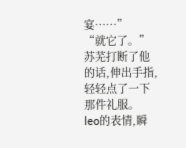宴……”
“就它了。”
苏芜打断了他的话,伸出手指,轻轻点了一下那件礼服。
leo的表情,瞬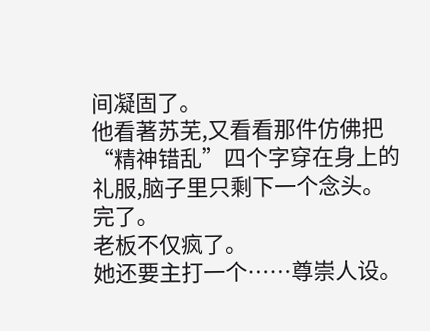间凝固了。
他看著苏芜,又看看那件仿佛把“精神错乱”四个字穿在身上的礼服,脑子里只剩下一个念头。
完了。
老板不仅疯了。
她还要主打一个……尊崇人设。